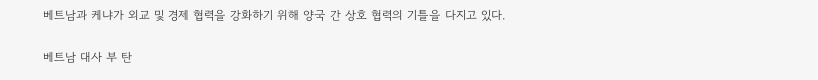베트남과 케냐가 외교 및 경제 협력을 강화하기 위해 양국 간 상호 협력의 기틀을 다지고 있다.

베트남 대사 부 탄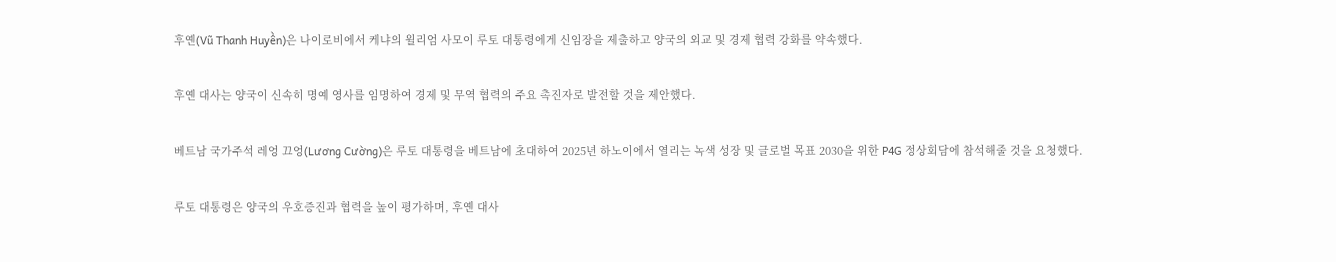후옌(Vũ Thanh Huyền)은 나이로비에서 케냐의 윌리엄 사모이 루토 대통령에게 신임장을 제출하고 양국의 외교 및 경제 협력 강화를 약속했다.

후옌 대사는 양국이 신속히 명예 영사를 임명하여 경제 및 무역 협력의 주요 촉진자로 발전할 것을 제안했다.

베트남 국가주석 레엉 끄엉(Lương Cường)은 루토 대통령을 베트남에 초대하여 2025년 하노이에서 열리는 녹색 성장 및 글로벌 목표 2030을 위한 P4G 정상회담에 참석해줄 것을 요청했다.

루토 대통령은 양국의 우호증진과 협력을 높이 평가하며, 후옌 대사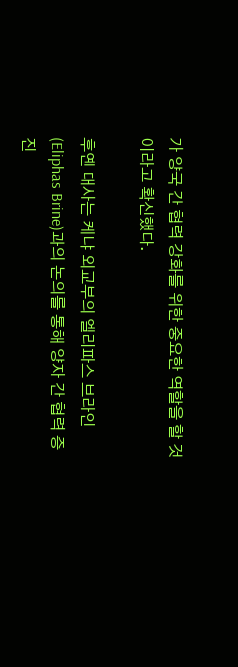가 양국 간 협력 강화를 위한 중요한 역할을 할 것이라고 확신했다.

후옌 대사는 케냐 외교부의 엘리파스 브라인(Eliphas Brine)과의 논의를 통해 양자 간 협력 증진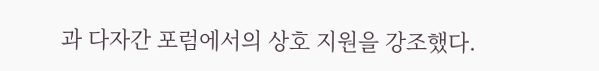과 다자간 포럼에서의 상호 지원을 강조했다.